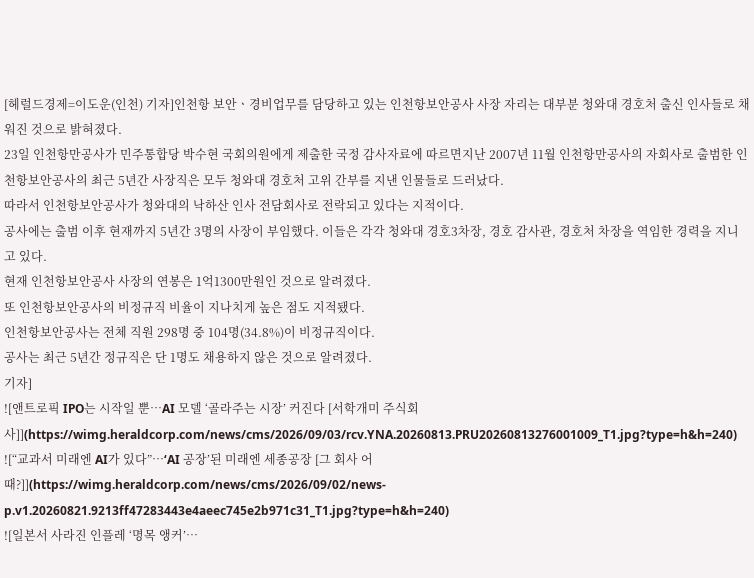[헤럴드경제=이도운(인천) 기자]인천항 보안ㆍ경비업무를 담당하고 있는 인천항보안공사 사장 자리는 대부분 청와대 경호처 출신 인사들로 채워진 것으로 밝혀졌다.
23일 인천항만공사가 민주통합당 박수현 국회의원에게 제출한 국정 감사자료에 따르면지난 2007년 11월 인천항만공사의 자회사로 출범한 인천항보안공사의 최근 5년간 사장직은 모두 청와대 경호처 고위 간부를 지낸 인물들로 드러났다.
따라서 인천항보안공사가 청와대의 낙하산 인사 전담회사로 전락되고 있다는 지적이다.
공사에는 출범 이후 현재까지 5년간 3명의 사장이 부임했다. 이들은 각각 청와대 경호3차장, 경호 감사관, 경호처 차장을 역임한 경력을 지니고 있다.
현재 인천항보안공사 사장의 연봉은 1억1300만원인 것으로 알려졌다.
또 인천항보안공사의 비정규직 비율이 지나치게 높은 점도 지적됐다.
인천항보안공사는 전체 직원 298명 중 104명(34.8%)이 비정규직이다.
공사는 최근 5년간 정규직은 단 1명도 채용하지 않은 것으로 알려졌다.
기자]
![앤트로픽 IPO는 시작일 뿐…AI 모델 ‘골라주는 시장’ 커진다 [서학개미 주식회사]](https://wimg.heraldcorp.com/news/cms/2026/09/03/rcv.YNA.20260813.PRU20260813276001009_T1.jpg?type=h&h=240)
![“교과서 미래엔 AI가 있다”…‘AI 공장’된 미래엔 세종공장 [그 회사 어때?]](https://wimg.heraldcorp.com/news/cms/2026/09/02/news-p.v1.20260821.9213ff47283443e4aeec745e2b971c31_T1.jpg?type=h&h=240)
![일본서 사라진 인플레 ‘명목 앵커’…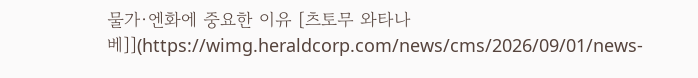물가·엔화에 중요한 이유 [츠토무 와타나베]](https://wimg.heraldcorp.com/news/cms/2026/09/01/news-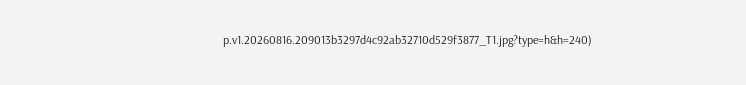p.v1.20260816.209013b3297d4c92ab32710d529f3877_T1.jpg?type=h&h=240)